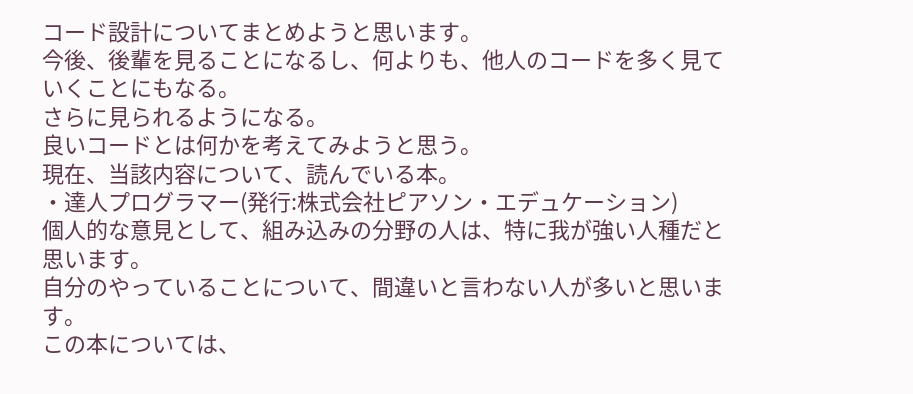コード設計についてまとめようと思います。
今後、後輩を見ることになるし、何よりも、他人のコードを多く見ていくことにもなる。
さらに見られるようになる。
良いコードとは何かを考えてみようと思う。
現在、当該内容について、読んでいる本。
・達人プログラマー(発行:株式会社ピアソン・エデュケーション)
個人的な意見として、組み込みの分野の人は、特に我が強い人種だと思います。
自分のやっていることについて、間違いと言わない人が多いと思います。
この本については、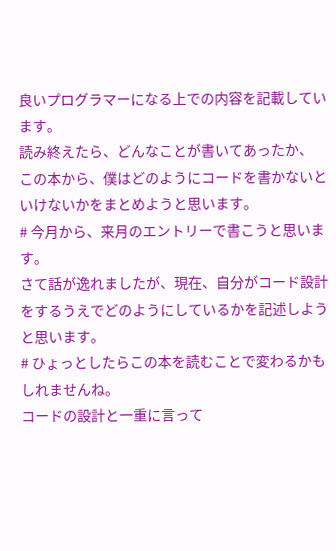良いプログラマーになる上での内容を記載しています。
読み終えたら、どんなことが書いてあったか、
この本から、僕はどのようにコードを書かないといけないかをまとめようと思います。
# 今月から、来月のエントリーで書こうと思います。
さて話が逸れましたが、現在、自分がコード設計をするうえでどのようにしているかを記述しようと思います。
# ひょっとしたらこの本を読むことで変わるかもしれませんね。
コードの設計と一重に言って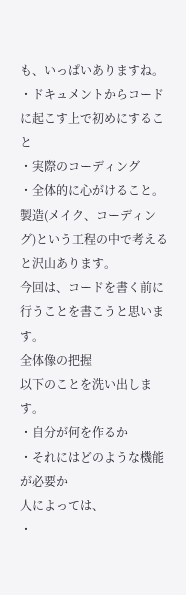も、いっぱいありますね。
・ドキュメントからコードに起こす上で初めにすること
・実際のコーディング
・全体的に心がけること。
製造(メイク、コーディング)という工程の中で考えると沢山あります。
今回は、コードを書く前に行うことを書こうと思います。
全体像の把握
以下のことを洗い出します。
・自分が何を作るか
・それにはどのような機能が必要か
人によっては、
・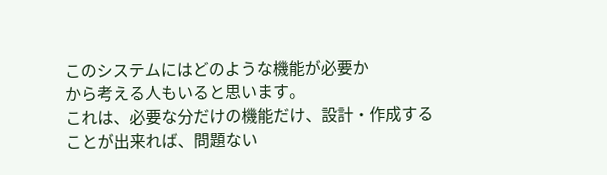このシステムにはどのような機能が必要か
から考える人もいると思います。
これは、必要な分だけの機能だけ、設計・作成することが出来れば、問題ない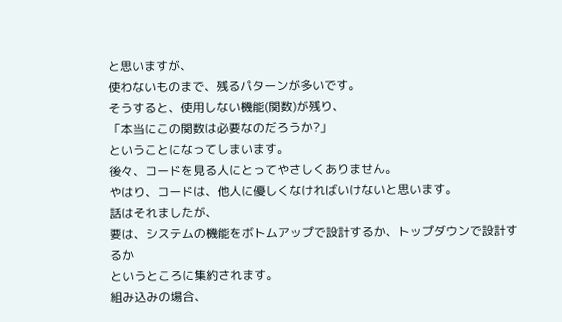と思いますが、
使わないものまで、残るパターンが多いです。
そうすると、使用しない機能(関数)が残り、
「本当にこの関数は必要なのだろうか?」
ということになってしまいます。
後々、コードを見る人にとってやさしくありません。
やはり、コードは、他人に優しくなければいけないと思います。
話はそれましたが、
要は、システムの機能をボトムアップで設計するか、トップダウンで設計するか
というところに集約されます。
組み込みの場合、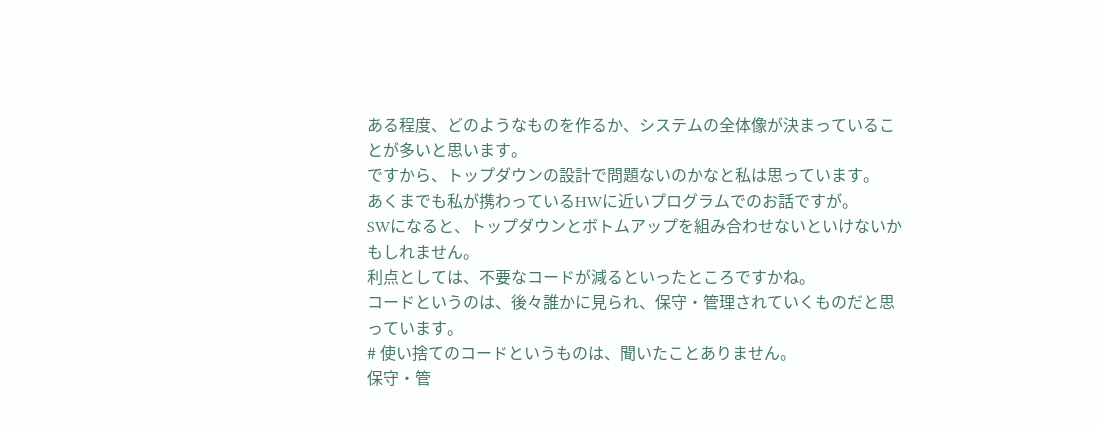ある程度、どのようなものを作るか、システムの全体像が決まっていることが多いと思います。
ですから、トップダウンの設計で問題ないのかなと私は思っています。
あくまでも私が携わっているHWに近いプログラムでのお話ですが。
SWになると、トップダウンとボトムアップを組み合わせないといけないかもしれません。
利点としては、不要なコードが減るといったところですかね。
コードというのは、後々誰かに見られ、保守・管理されていくものだと思っています。
# 使い捨てのコードというものは、聞いたことありません。
保守・管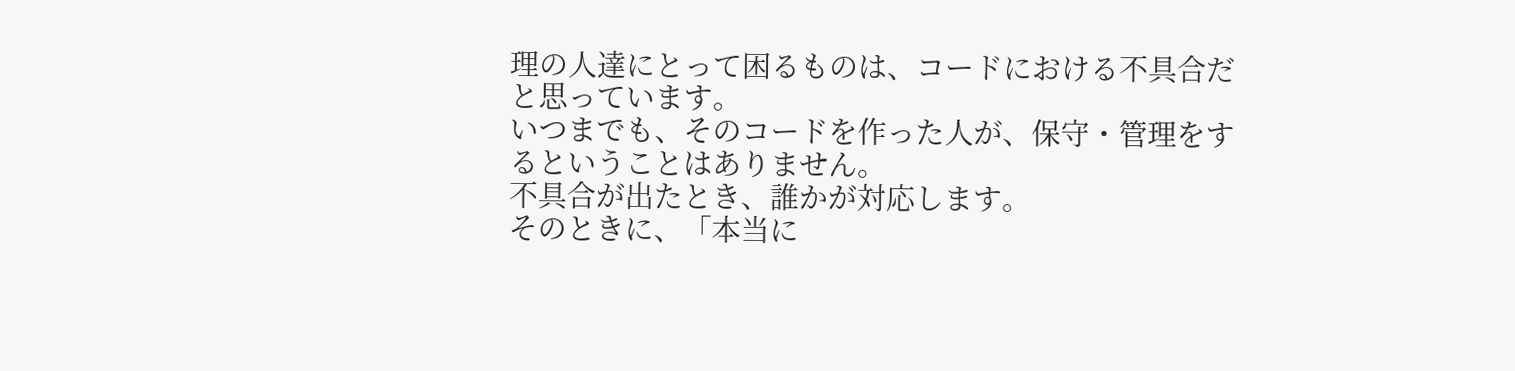理の人達にとって困るものは、コードにおける不具合だと思っています。
いつまでも、そのコードを作った人が、保守・管理をするということはありません。
不具合が出たとき、誰かが対応します。
そのときに、「本当に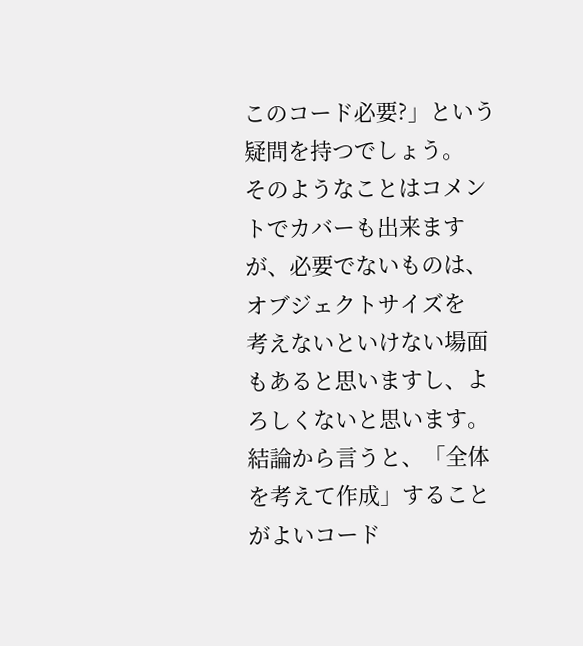このコード必要?」という疑問を持つでしょう。
そのようなことはコメントでカバーも出来ますが、必要でないものは、オブジェクトサイズを
考えないといけない場面もあると思いますし、よろしくないと思います。
結論から言うと、「全体を考えて作成」することがよいコード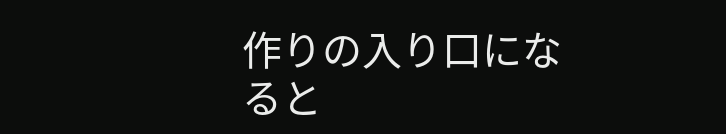作りの入り口になると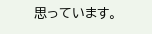思っています。